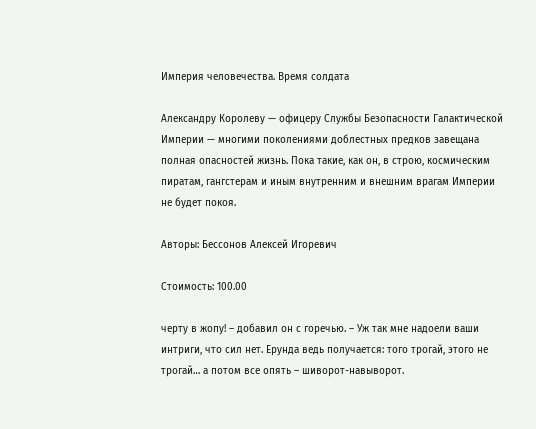Империя человечества. Время солдата

Александру Королеву — офицеру Службы Безопасности Галактической Империи — многими поколениями доблестных предков завещана полная опасностей жизнь. Пока такие, как он, в строю, космическим пиратам, гангстерам и иным внутренним и внешним врагам Империи не будет покоя.

Авторы: Бессонов Алексей Игоревич

Стоимость: 100.00

черту в жопу! – добавил он с горечью. – Уж так мне надоели ваши интриги, что сил нет. Ерунда ведь получается: того трогай, этого не трогай… а потом все опять – шиворот-навыворот.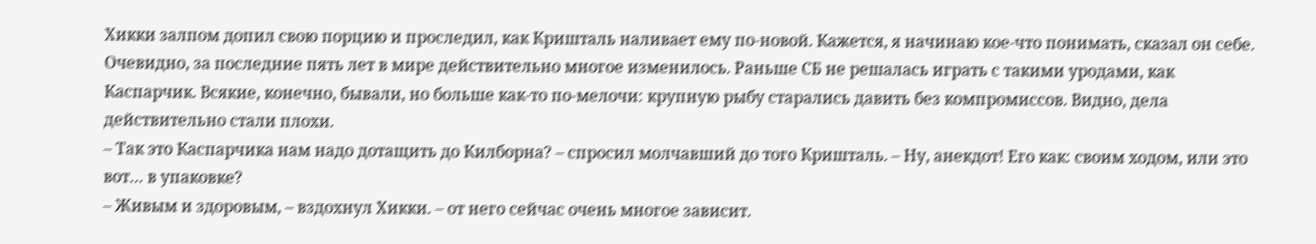Хикки залпом допил свою порцию и проследил, как Кришталь наливает ему по-новой. Кажется, я начинаю кое-что понимать, сказал он себе. Очевидно, за последние пять лет в мире действительно многое изменилось. Раньше СБ не решалась играть с такими уродами, как Каспарчик. Всякие, конечно, бывали, но больше как-то по-мелочи: крупную рыбу старались давить без компромиссов. Видно, дела действительно стали плохи.
– Так это Каспарчика нам надо дотащить до Килборна? – спросил молчавший до того Кришталь. – Ну, анекдот! Его как: своим ходом, или это вот… в упаковке?
– Живым и здоровым, – вздохнул Хикки. – от него сейчас очень многое зависит.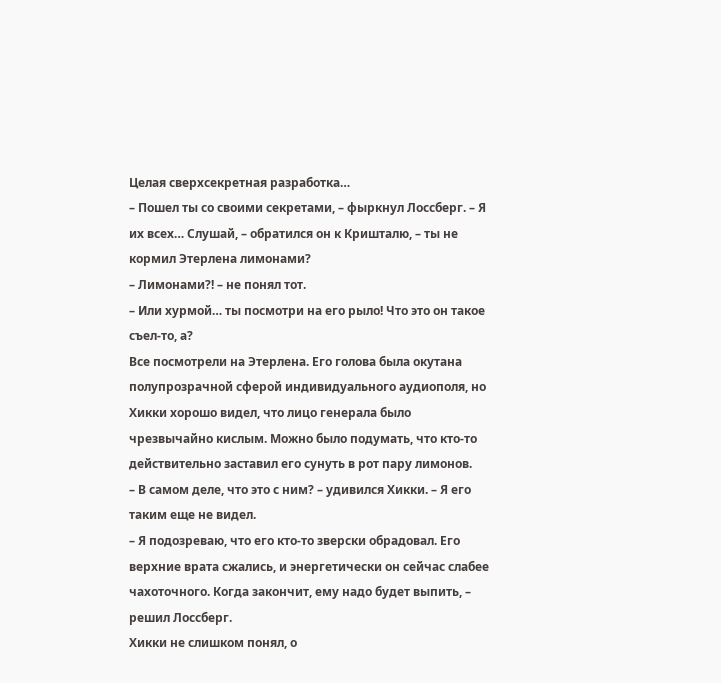Целая сверхсекретная разработка…
– Пошел ты со своими секретами, – фыркнул Лоссберг. – Я их всех… Слушай, – обратился он к Кришталю, – ты не кормил Этерлена лимонами?
– Лимонами?! – не понял тот.
– Или хурмой… ты посмотри на его рыло! Что это он такое съел-то, а?
Все посмотрели на Этерлена. Его голова была окутана полупрозрачной сферой индивидуального аудиополя, но Хикки хорошо видел, что лицо генерала было чрезвычайно кислым. Можно было подумать, что кто-то действительно заставил его сунуть в рот пару лимонов.
– В самом деле, что это с ним? – удивился Хикки. – Я его таким еще не видел.
– Я подозреваю, что его кто-то зверски обрадовал. Его верхние врата сжались, и энергетически он сейчас слабее чахоточного. Когда закончит, ему надо будет выпить, – решил Лоссберг.
Хикки не слишком понял, о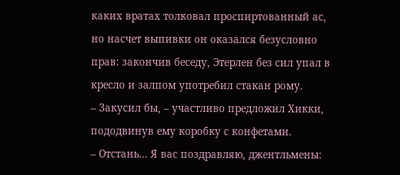каких вратах толковал проспиртованный ас, но насчет выпивки он оказался безусловно прав: закончив беседу, Этерлен без сил упал в кресло и залпом употребил стакан рому.
– Закусил бы, – участливо предложил Хикки, пододвинув ему коробку с конфетами.
– Отстань… Я вас поздравляю, джентльмены: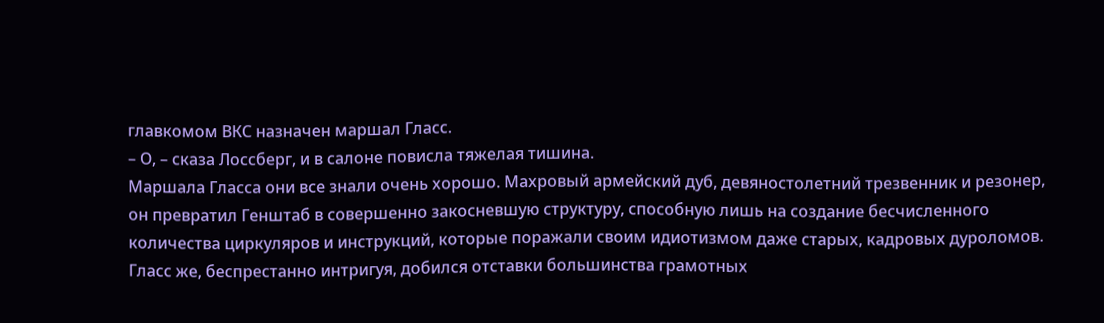главкомом ВКС назначен маршал Гласс.
– О, – сказа Лоссберг, и в салоне повисла тяжелая тишина.
Маршала Гласса они все знали очень хорошо. Махровый армейский дуб, девяностолетний трезвенник и резонер, он превратил Генштаб в совершенно закосневшую структуру, способную лишь на создание бесчисленного количества циркуляров и инструкций, которые поражали своим идиотизмом даже старых, кадровых дуроломов. Гласс же, беспрестанно интригуя, добился отставки большинства грамотных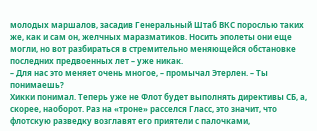молодых маршалов, засадив Генеральный Штаб ВКС порослью таких же, как и сам он, желчных маразматиков. Носить эполеты они еще могли, но вот разбираться в стремительно меняющейся обстановке последних предвоенных лет – уже никак.
– Для нас это меняет очень многое, – промычал Этерлен. – Ты понимаешь?
Хикки понимал. Теперь уже не Флот будет выполнять директивы СБ, а, скорее, наоборот. Раз на «троне» расселся Гласс, это значит, что флотскую разведку возглавят его приятели с палочками,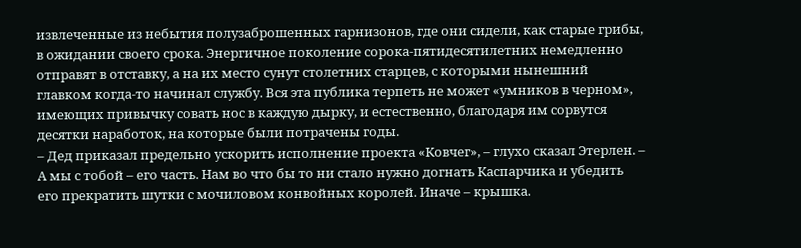извлеченные из небытия полузаброшенных гарнизонов, где они сидели, как старые грибы, в ожидании своего срока. Энергичное поколение сорока-пятидесятилетних немедленно отправят в отставку, а на их место сунут столетних старцев, с которыми нынешний главком когда-то начинал службу. Вся эта публика терпеть не может «умников в черном», имеющих привычку совать нос в каждую дырку, и естественно, благодаря им сорвутся десятки наработок, на которые были потрачены годы.
– Дед приказал предельно ускорить исполнение проекта «Ковчег», – глухо сказал Этерлен. – А мы с тобой – его часть. Нам во что бы то ни стало нужно догнать Каспарчика и убедить его прекратить шутки с мочиловом конвойных королей. Иначе – крышка.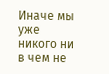Иначе мы уже никого ни в чем не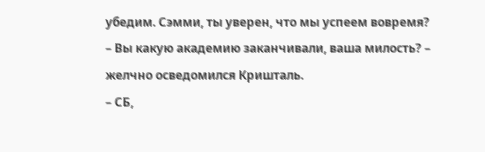убедим. Сэмми, ты уверен, что мы успеем вовремя?
– Вы какую академию заканчивали, ваша милость? – желчно осведомился Кришталь.
– СБ,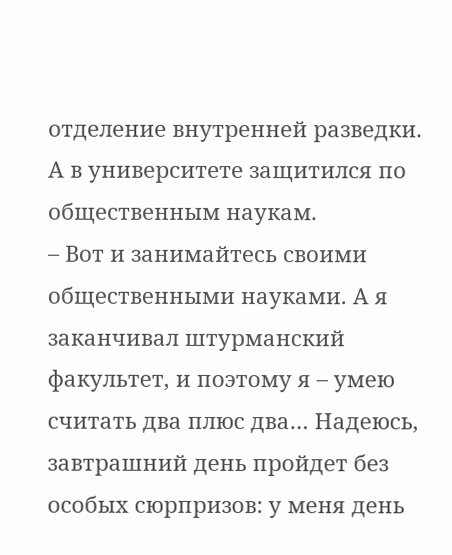отделение внутренней разведки. А в университете защитился по общественным наукам.
– Вот и занимайтесь своими общественными науками. А я заканчивал штурманский факультет, и поэтому я – умею считать два плюс два… Надеюсь, завтрашний день пройдет без особых сюрпризов: у меня день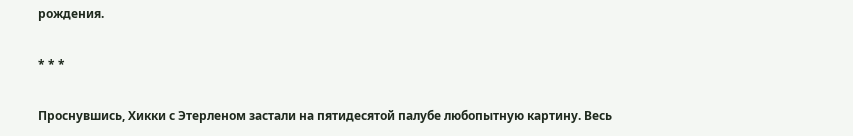рождения.

* * *

Проснувшись, Хикки с Этерленом застали на пятидесятой палубе любопытную картину. Весь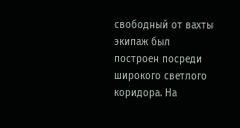свободный от вахты экипаж был построен посреди широкого светлого коридора. На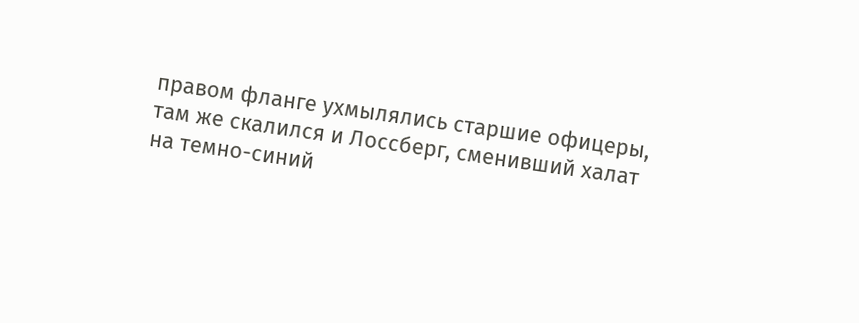правом фланге ухмылялись старшие офицеры, там же скалился и Лоссберг, сменивший халат на темно-синий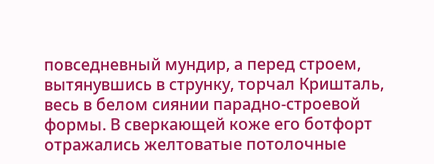повседневный мундир, а перед строем, вытянувшись в струнку, торчал Кришталь, весь в белом сиянии парадно-строевой формы. В сверкающей коже его ботфорт отражались желтоватые потолочные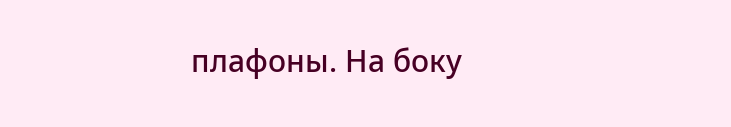плафоны. На боку